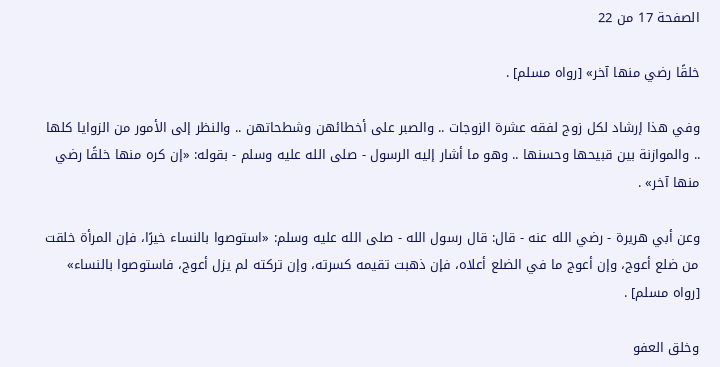الصفحة 17 من 22

خلقًا رضي منها آخر» [رواه مسلم] .

وفي هذا إرشاد لكل زوج لفقه عشرة الزوجات .. والصبر على أخطائهن وشطحاتهن .. والنظر إلى الأمور من الزوايا كلها .. والموازنة بين قبيحها وحسنها .. وهو ما أشار إليه الرسول - صلى الله عليه وسلم - بقوله: «إن كره منها خلقًا رضي منها آخر» .

وعن أبي هريرة - رضي الله عنه - قال: قال رسول الله - صلى الله عليه وسلم: «استوصوا بالنساء خيرًا، فإن المرأة خلقت من ضلع أعوج، وإن أعوج ما في الضلع أعلاه، فإن ذهبت تقيمه كسرته، وإن تركته لم يزل أعوج، فاستوصوا بالنساء» [رواه مسلم] .

وخلق العفو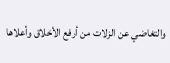والتغاضي عن الزلات من أرفع الأخلاق وأعلاها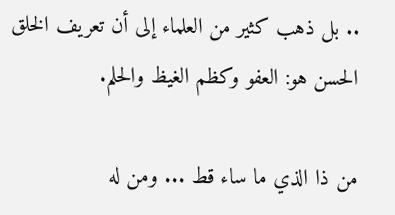.. بل ذهب كثير من العلماء إلى أن تعريف الخلق الحسن هو: العفو وكظم الغيظ والحلم.

من ذا الذي ما ساء قط ... ومن له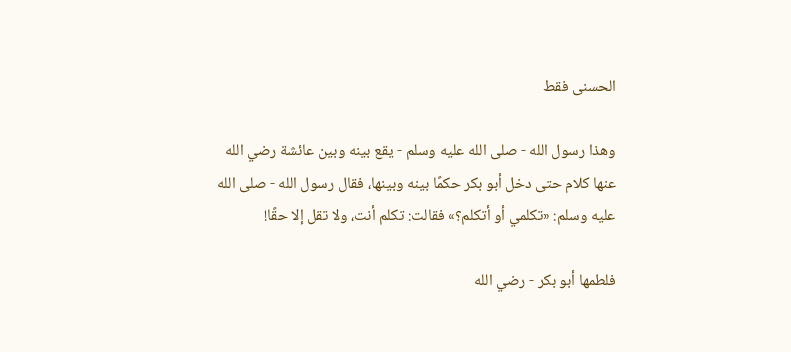الحسنى فقط

وهذا رسول الله - صلى الله عليه وسلم - يقع بينه وبين عائشة رضي الله عنها كلام حتى دخل أبو بكر حكمًا بينه وبينها، فقال رسول الله - صلى الله عليه وسلم: «تكلمي أو أتكلم؟» فقالت: تكلم أنت، ولا تقل إلا حقًا!

فلطمها أبو بكر - رضي الله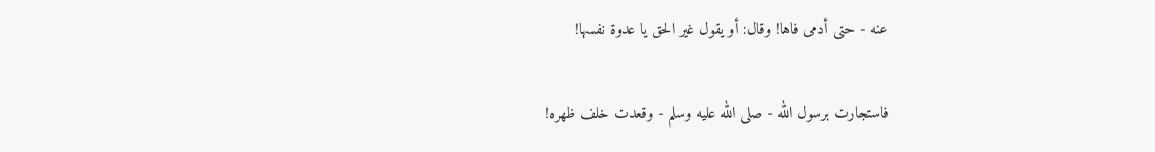عنه - حتى أدمى فاها! وقال: أو يقول غير الحق يا عدوة نفسها!

فاستجارت برسول الله - صلى الله عليه وسلم - وقعدت خلف ظهره!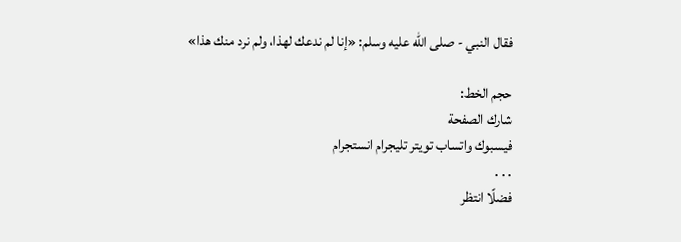فقال النبي - صلى الله عليه وسلم: «إنا لم ندعك لهذا، ولم نرد منك هذا»

حجم الخط:
شارك الصفحة
فيسبوك واتساب تويتر تليجرام انستجرام
. . .
فضلًا انتظر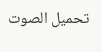تحميل الصوت